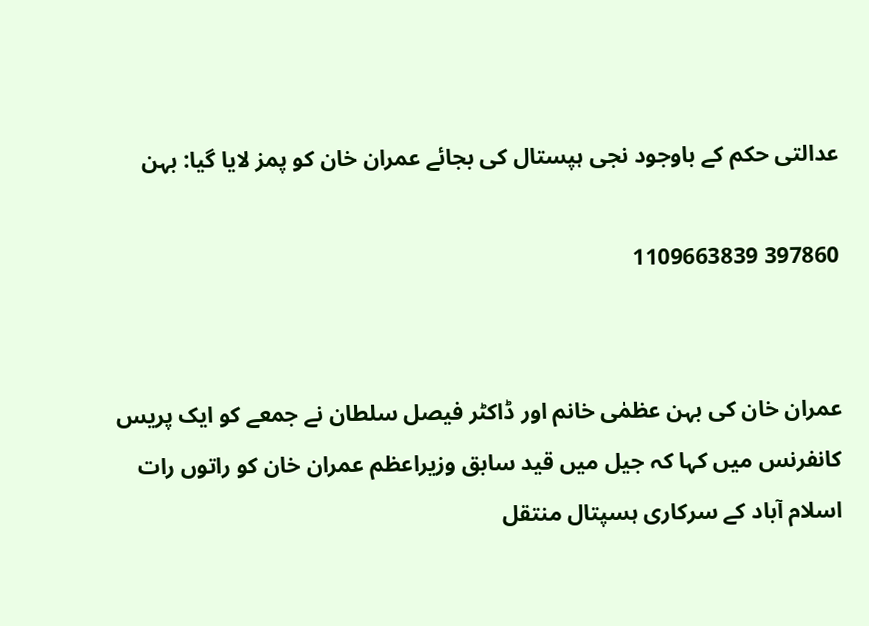عدالتی حکم کے باوجود نجی ہپستال کی بجائے عمران خان کو پمز لایا گیا: بہن

397860 1109663839


عمران خان کی بہن عظمٰی خانم اور ڈاکٹر فیصل سلطان نے جمعے کو ایک پریس کانفرنس میں کہا کہ جیل میں قید سابق وزیراعظم عمران خان کو راتوں رات اسلام آباد کے سرکاری ہسپتال منتقل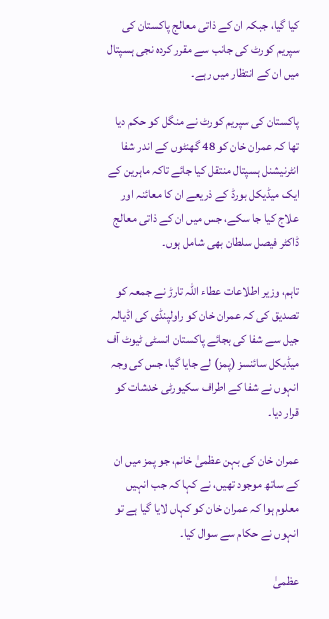کیا گیا، جبکہ ان کے ذاتی معالج پاکستان کی سپریم کورٹ کی جانب سے مقرر کردہ نجی ہسپتال میں ان کے انتظار میں رہے۔

پاکستان کی سپریم کورٹ نے منگل کو حکم دیا تھا کہ عمران خان کو 48 گھنٹوں کے اندر شفا انٹرنیشنل ہسپتال منتقل کیا جائے تاکہ ماہرین کے ایک میڈیکل بورڈ کے ذریعے ان کا معائنہ اور علاج کیا جا سکے، جس میں ان کے ذاتی معالج ڈاکٹر فیصل سلطان بھی شامل ہوں۔

تاہم، وزیر اطلاعات عطاء اللہ تارڑ نے جمعہ کو تصدیق کی کہ عمران خان کو راولپنڈی کی اڈیالہ جیل سے شفا کی بجائے پاکستان انسٹی ٹیوٹ آف میڈیکل سائنسز (پمز) لے جایا گیا، جس کی وجہ انہوں نے شفا کے اطراف سکیورٹی خدشات کو قرار دیا۔

عمران خان کی بہن عظمیٰ خانم، جو پمز میں ان کے ساتھ موجود تھیں، نے کہا کہ جب انہیں معلوم ہوا کہ عمران خان کو کہاں لایا گیا ہے تو انہوں نے حکام سے سوال کیا۔

عظمیٰ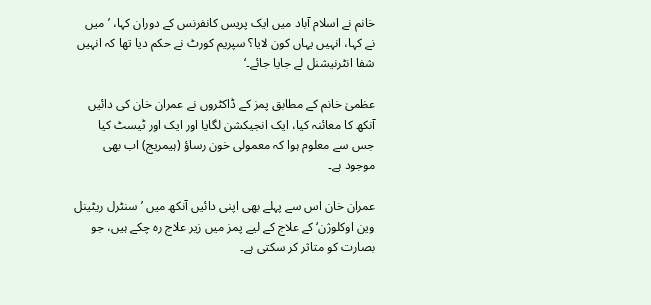خانم نے اسلام آباد میں ایک پریس کانفرنس کے دوران کہا، ’میں نے کہا، انہیں یہاں کون لایا؟ سپریم کورٹ نے حکم دیا تھا کہ انہیں شفا انٹرنیشنل لے جایا جائے۔‘

عظمیٰ خانم کے مطابق پمز کے ڈاکٹروں نے عمران خان کی دائیں آنکھ کا معائنہ کیا، ایک انجیکشن لگایا اور ایک اور ٹیسٹ کیا جس سے معلوم ہوا کہ معمولی خون رساؤ (ہیمریج) اب بھی موجود ہے۔

عمران خان اس سے پہلے بھی اپنی دائیں آنکھ میں ’سنٹرل ریٹینل وین اوکلوژن‘ کے علاج کے لیے پمز میں زیر علاج رہ چکے ہیں، جو بصارت کو متاثر کر سکتی ہے۔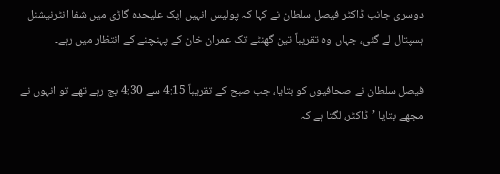دوسری جانب ڈاکٹر فیصل سلطان نے کہا کہ پولیس انہیں ایک علیحدہ گاڑی میں شفا انٹرنیشنل ہسپتال لے گئی، جہاں وہ تقریباً تین گھنٹے تک عمران خان کے پہنچنے کے انتظار میں رہے۔

فیصل سلطان نے صحافیوں کو بتایا، جب صبح کے تقریباً 4:15 سے 4:30 بج رہے تھے تو انہوں نے مجھے بتایا ’ڈاکٹر، لگتا ہے کہ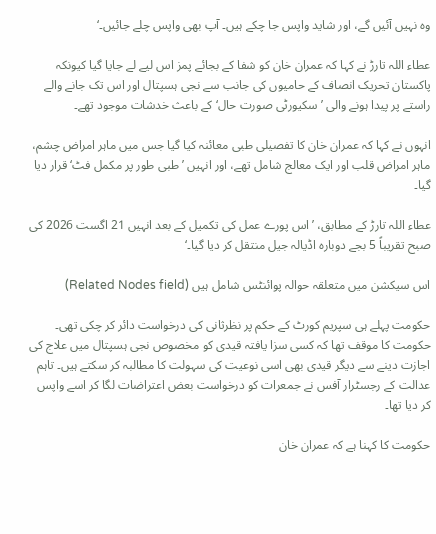وہ نہیں آئیں گے، اور شاید واپس جا چکے ہیں۔ آپ بھی واپس چلے جائیں۔‘

عطاء اللہ تارڑ نے کہا کہ عمران خان کو شفا کے بجائے پمز اس لیے لے جایا گیا کیونکہ پاکستان تحریک انصاف کے حامیوں کی جانب سے نجی ہسپتال اور اس تک جانے والے راستے پر پیدا ہونے والی ’سکیورٹی صورت حال‘ کے باعث خدشات موجود تھے۔

انہوں نے کہا کہ عمران خان کا تفصیلی طبی معائنہ کیا گیا جس میں ماہر امراض چشم، ماہر امراض قلب اور ایک معالج شامل تھے، اور انہیں ’طبی طور پر مکمل فٹ‘ قرار دیا گیا۔

عطاء اللہ تارڑ کے مطابق، ’اس پورے عمل کی تکمیل کے بعد انہیں 21 اگست 2026 کی صبح تقریباً 5 بجے دوبارہ اڈیالہ جیل منتقل کر دیا گیا۔‘

اس سیکشن میں متعلقہ حوالہ پوائنٹس شامل ہیں (Related Nodes field)

حکومت پہلے ہی سپریم کورٹ کے حکم پر نظرثانی کی درخواست دائر کر چکی تھی۔ حکومت کا موقف تھا کہ کسی سزا یافتہ قیدی کو مخصوص نجی ہسپتال میں علاج کی اجازت دینے سے دیگر قیدی بھی اسی نوعیت کی سہولت کا مطالبہ کر سکتے ہیں۔ تاہم عدالت کے رجسٹرار آفس نے جمعرات کو درخواست بعض اعتراضات لگا کر اسے واپس کر دیا تھا۔

حکومت کا کہنا ہے کہ عمران خان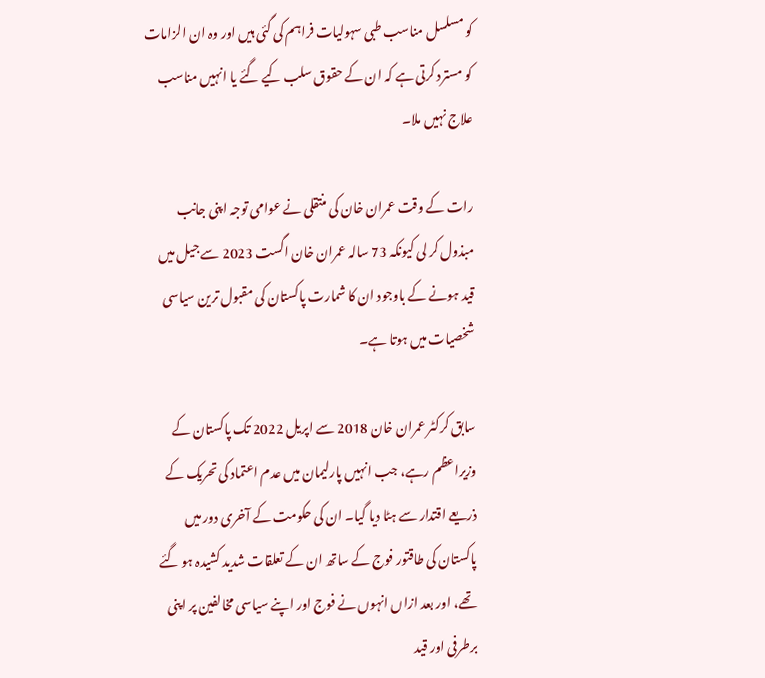کو مسلسل مناسب طبی سہولیات فراہم کی گئی ہیں اور وہ ان الزامات کو مسترد کرتی ہے کہ ان کے حقوق سلب کیے گئے یا انہیں مناسب علاج نہیں ملا۔

رات کے وقت عمران خان کی منتقلی نے عوامی توجہ اپنی جانب مبذول کر لی کیونکہ 73 سالہ عمران خان اگست 2023 سے جیل میں قید ہونے کے باوجود ان کا شمارت پاکستان کی مقبول ترین سیاسی شخصیات میں ہوتا ہے۔

سابق کرکٹر عمران خان 2018 سے اپریل 2022 تک پاکستان کے وزیراعظم رہے، جب انہیں پارلیمان میں عدم اعتماد کی تحریک کے ذریعے اقتدار سے ہٹا دیا گیا۔ ان کی حکومت کے آخری دور میں پاکستان کی طاقتور فوج کے ساتھ ان کے تعلقات شدید کشیدہ ہو گئے تھے، اور بعد ازاں انہوں نے فوج اور اپنے سیاسی مخالفین پر اپنی برطرفی اور قید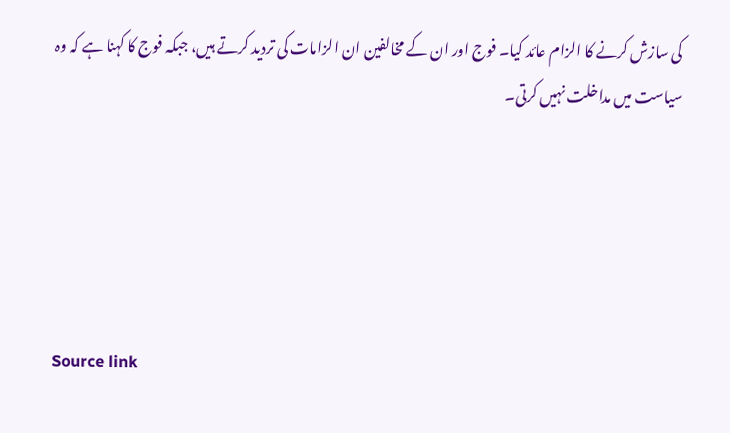کی سازش کرنے کا الزام عائد کیا۔ فوج اور ان کے مخالفین ان الزامات کی تردید کرتے ہیں، جبکہ فوج کا کہنا ہے کہ وہ سیاست میں مداخلت نہیں کرتی۔





Source link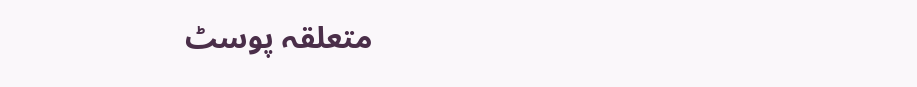متعلقہ پوسٹ